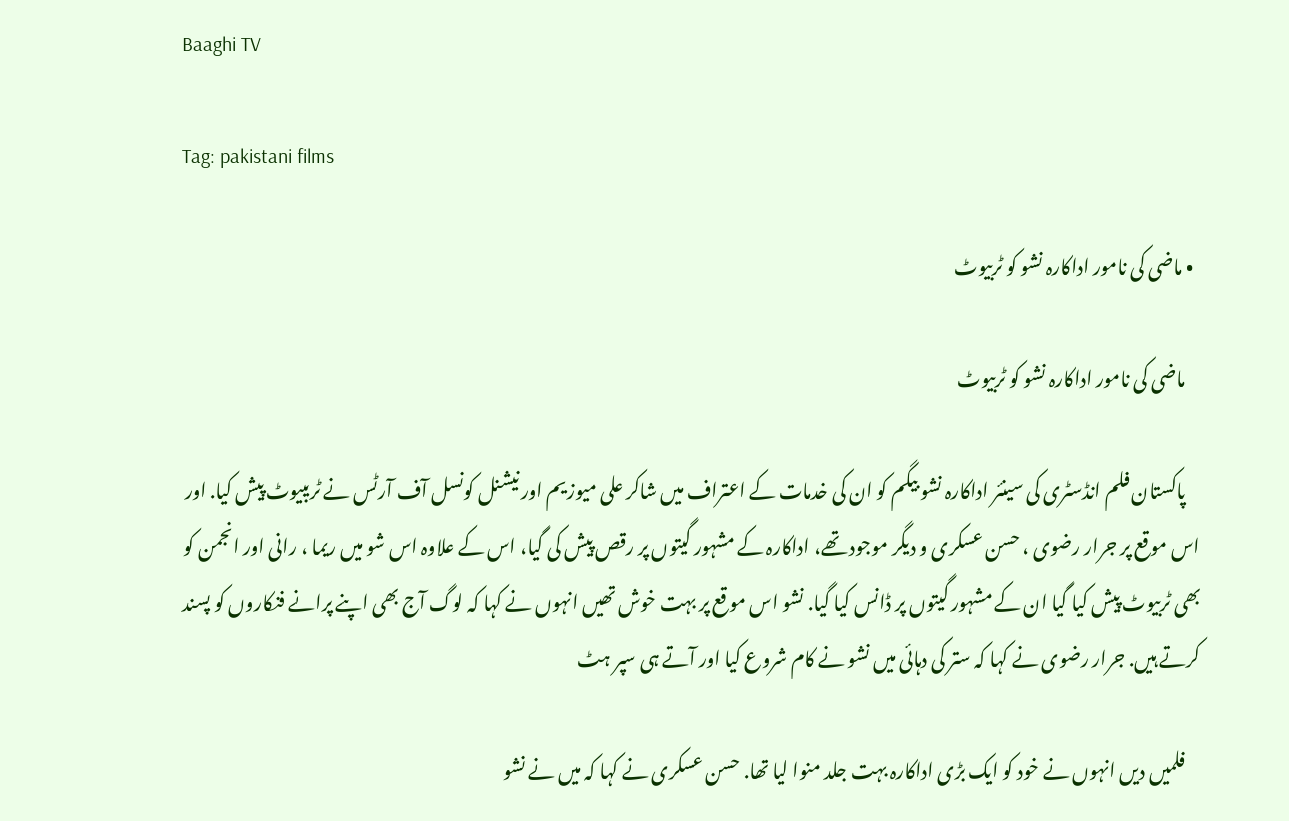Baaghi TV

Tag: pakistani films

  • ماضی کی نامور اداکارہ نشو کو ٹربیوٹ

    ماضی کی نامور اداکارہ نشو کو ٹربیوٹ

    پاکستان فلم انڈسٹری کی سینئر اداکارہ نشو بیگم کو ان کی خدمات کے اعتراف میں شاکر علی میوزیم اور نیشنل کونسل آف آرٹس نے ٹریبیوٹ پیش کیا. اور اس موقع پر جرار رضوی ، حسن عسکری و دیگر موجود تھے، اداکارہ کے مشہور گیتوں‌ پر رقص پیش کی گیا، اس کے علاوہ اس شو میں ریما ، رانی اور انجمن کو بھی ٹربیوٹ پیش کیا گیا ان کے مشہور گیتوں پر ڈانس کیا گیا. نشو اس موقع پر بہت خوش تھیں انہوں نے کہا کہ لوگ آج بھی اپنے پرانے فنکاروں کو پسند کرتے ہیں. جرار رضوی نے کہا کہ ستر کی دہائی میں نشو نے کام شروع کیا اور آتے ہی سپر ہٹ

    فلمیں دیں انہوں نے خود کو ایک بڑی اداکارہ بہت جلد منوا لیا تھا. حسن عسکری نے کہا کہ میں نے نشو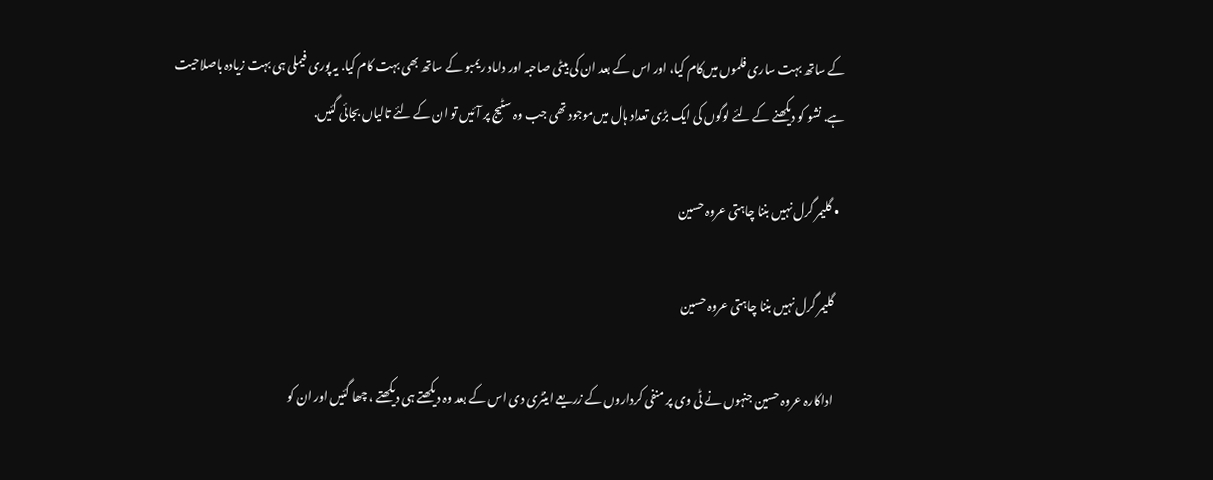کے ساتھ بہت ساری فلموں میں‌کام کیا، اور اس کے بعد ان کی بیٹی صاحبہ اور داماد ریمبو کے ساتھ بھی بہت کام کیا. یہ پوری فیملی ہی بہت زیادہ باصلاحیت ہے. نشو کو دیکھنے کے لئے لوگوں کی ایک بڑی تعداد ہال میں‌موجود تھی جب وہ سٹیج پر آئیں تو ان کے لئے تالیاں بجائی گئیں.

  • گلیمر گرل نہیں‌ بننا چاہتی عروہ حسین

    گلیمر گرل نہیں‌ بننا چاہتی عروہ حسین

    اداکارہ عروہ حسین جنہوں نے ٹی وی پر منفی کرداروں کے زریعے اینٹری دی اس کے بعد وہ دیکھتے ہی دیکھتے ، چھا گئیں اور ان کو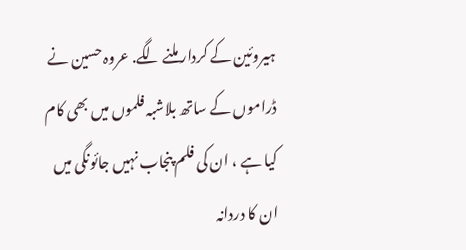ہیروئین کے کردار ملنے لگے. عروہ حسین نے ڈراموں کے ساتھ بلاشبہ فلموں میں بھی کام کیا ہے ، ان کی فلم پنجاب نہیں جائونگی میں ان کا دردانہ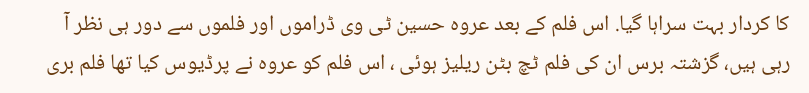کا کردار بہت سراہا گیا. اس فلم کے بعد عروہ حسین ٹی وی ڈراموں اور فلموں سے دور ہی نظر آ رہی ہیں‌، گزشتہ برس ان کی فلم ٹچ بٹن ریلیز ہوئی ، اس فلم کو عروہ نے پرڈیوس کیا تھا فلم بری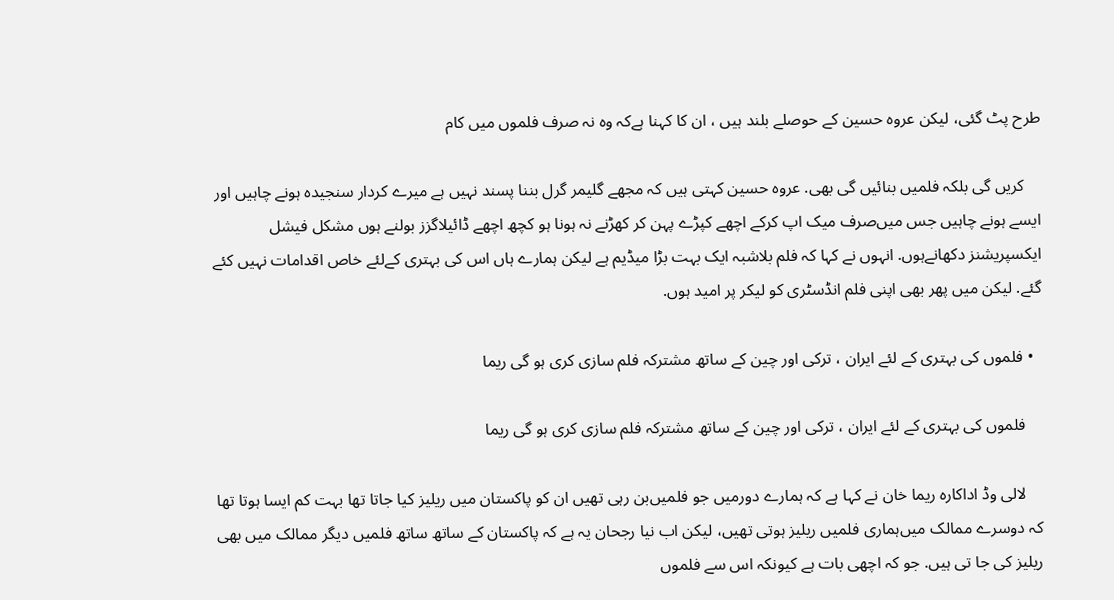طرح پٹ گئی، لیکن عروہ حسین کے حوصلے بلند ہیں ، ان کا کہنا ہےکہ وہ نہ صرف فلموں میں کام

    کریں گی بلکہ فلمیں بنائیں گی بھی. عروہ حسین کہتی ہیں کہ مجھے گلیمر گرل بننا پسند نہیں ہے میرے کردار سنجیدہ ہونے چاہیں اور ایسے ہونے چاہیں جس میں‌صرف میک اپ کرکے اچھے کپڑے پہن کر کھڑنے نہ ہونا ہو کچھ اچھے ڈائیلاگزز بولنے ہوں مشکل فیشل ایکسپریشنز دکھانےہوں. انہوں نے کہا کہ فلم بلاشبہ ایک بہت بڑا میڈیم ہے لیکن ہمارے ہاں اس کی بہتری کےلئے خاص اقدامات نہیں کئے گئے. لیکن میں پھر بھی اپنی فلم انڈسٹری کو لیکر پر امید ہوں.

  • فلموں کی بہتری کے لئے ایران ، ترکی اور چین کے ساتھ مشترکہ فلم سازی کری ہو گی ریما

    فلموں کی بہتری کے لئے ایران ، ترکی اور چین کے ساتھ مشترکہ فلم سازی کری ہو گی ریما

    لالی وڈ اداکارہ ریما خان نے کہا ہے کہ ہمارے دورمیں جو فلمیں‌بن رہی تھیں ان کو پاکستان میں ریلیز کیا جاتا تھا بہت کم ایسا ہوتا تھا کہ دوسرے ممالک میں‌ہماری فلمیں ریلیز ہوتی تھیں، لیکن اب نیا رجحان یہ ہے کہ پاکستان کے ساتھ ساتھ فلمیں دیگر ممالک میں بھی ریلیز کی جا تی ہیں. جو کہ اچھی بات ہے کیونکہ اس سے فلموں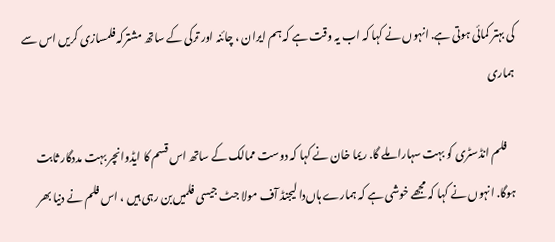کی بہتر کمائی ہوتی ہے. انہوں نے کہا کہ اب یہ وقت ہے کہ ہم ایران ، چائنہ اور ترکی کے ساتھ مشترکہ فلمسازی کریں اس سے ہماری

    فلم انڈسٹری کو بہت سہارا ملے گا. ریما خان نے کہا کہ دوست ممالک کے ساتھ اس قسم کا ایڈوانچر بہت مددگار ثابت ہوگا. انہوں نے کہا کہ مجھے خوشی ہے کہ ہمارے ہاں‌دا لیجنڈ آف مولا جٹ جیسی فلمیں‌بن رہی ہیں ، اس فلم نے دنیا بھر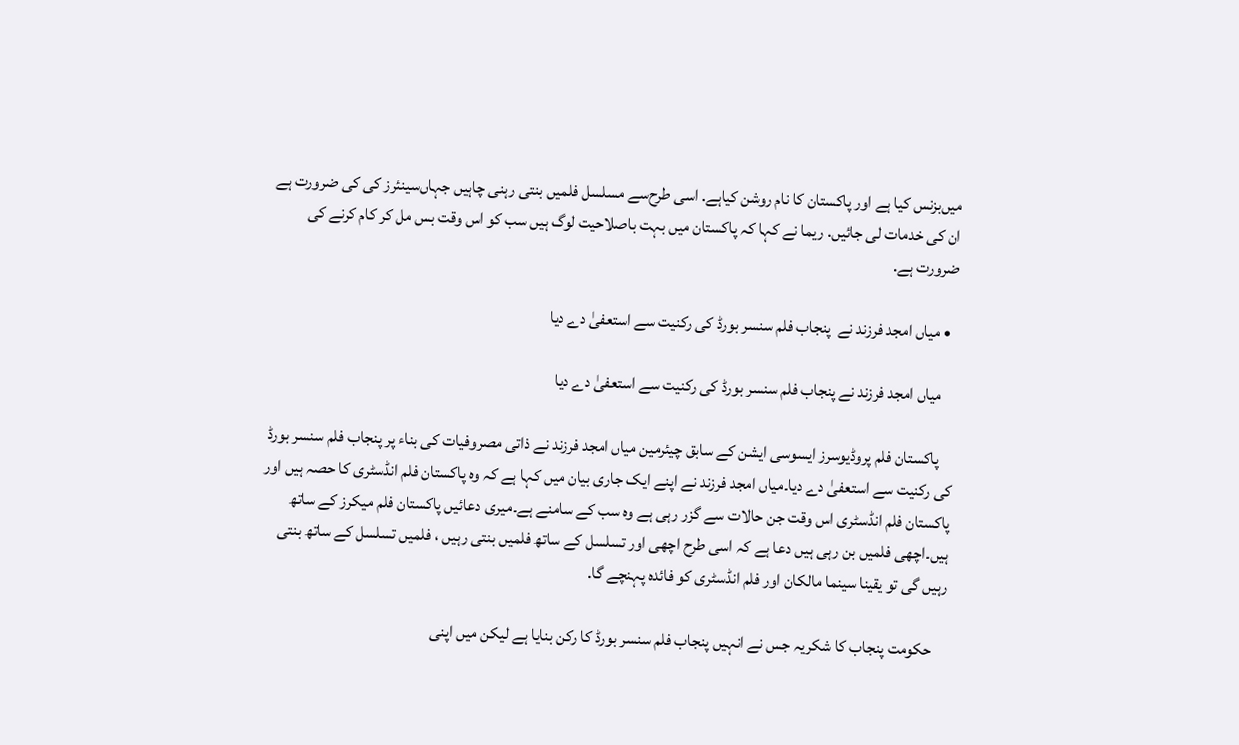میں‌بزنس کیا ہے اور پاکستان کا نام روشن کیاہے. اسی طرح‌سے مسلسل فلمیں بنتی رہنی چاہیں جہاں‌سینئرز کی کی ضرورت ہے ان کی خدمات لی جائیں. ریما نے کہا کہ پاکستان میں بہت باصلاحیت لوگ ہیں سب کو اس وقت بس مل کر کام کرنے کی ضرورت ہے.

  • میاں امجد فرزند نے  پنجاب فلم سنسر بورڈ کی رکنیت سے استعفیٰ دے دیا

    میاں امجد فرزند نے پنجاب فلم سنسر بورڈ کی رکنیت سے استعفیٰ دے دیا

    پاکستان فلم پروڈیوسرز ایسوسی ایشن کے سابق چیئرمین میاں امجد فرزند نے ذاتی مصروفیات کی بناء پر پنجاب فلم سنسر بورڈ کی رکنیت سے استعفیٰ دے دیا۔میاں امجد فرزند نے اپنے ایک جاری بیان میں کہا ہے کہ وہ پاکستان فلم انڈسٹری کا حصہ ہیں اور پاکستان فلم انڈسٹری اس وقت جن حالات سے گزر رہی ہے وہ سب کے سامنے ہے۔میری دعائیں پاکستان فلم میکرز کے ساتھ ہیں۔اچھی فلمیں بن رہی ہیں دعا ہے کہ اسی طرح اچھی اور تسلسل کے ساتھ فلمیں بنتی رہیں ، فلمیں تسلسل کے ساتھ بنتی رہیں گی تو یقینا سینما مالکان اور فلم انڈسٹری کو فائدہ پہنچے گا.

    حکومت پنجاب کا شکریہ جس نے انہیں پنجاب فلم سنسر بورڈ کا رکن بنایا ہے لیکن میں اپنی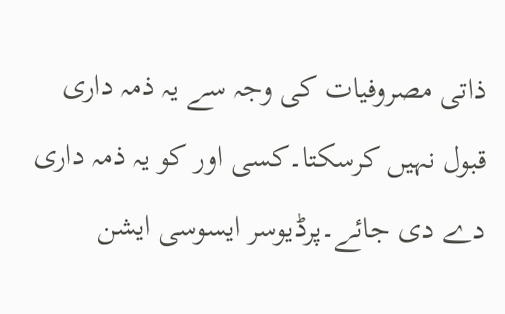ذاتی مصروفیات کی وجہ سے یہ ذمہ داری قبول نہیں کرسکتا۔کسی اور کو یہ ذمہ داری دے دی جائے۔پرڈیوسر ایسوسی ایشن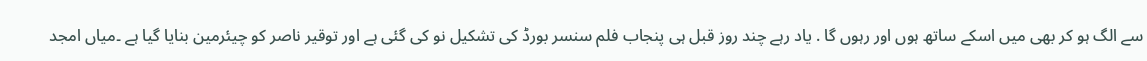سے الگ ہو کر بھی میں اسکے ساتھ ہوں اور رہوں گا . یاد رہے چند روز قبل ہی پنجاب فلم سنسر بورڈ کی تشکیل نو کی گئی ہے اور توقیر ناصر کو چیئرمین بنایا گیا ہے ۔میاں امجد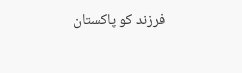فرزند کو پاکستان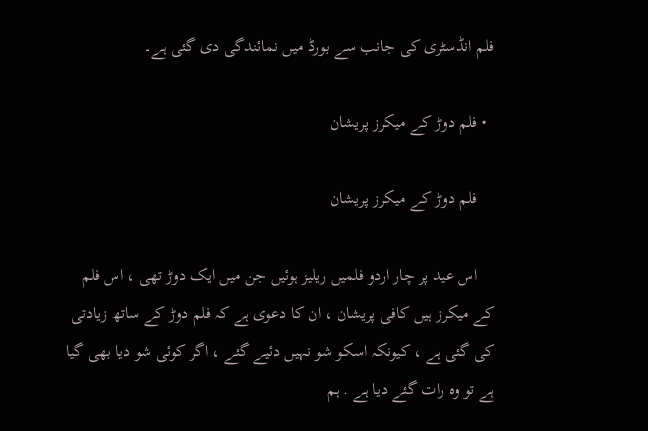فلم انڈسٹری کی جانب سے بورڈ میں نمائندگی دی گئی ہے۔

  • فلم دوڑ کے میکرز پریشان

    فلم دوڑ کے میکرز پریشان

    اس عید پر چار اردو فلمیں ریلیز ہوئیں جن میں ایک دوڑ تھی ، اس فلم کے میکرز ہیں کافی پریشان ، ان کا دعوی ہے کہ فلم دوڑ کے ساتھ زیادتی کی گئی ہے ، کیونکہ اسکو شو نہیں دئیے گئے ، اگر کوئی شو دیا بھی گیا ہے تو وہ رات گئے دیا ہے . ہم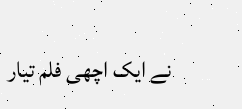نے ایک اچھی فلم تیار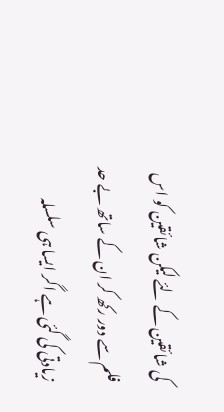کی شائقین کے لئے لیکن شائقین کو اس فلم سے دور رکھ کر ان کے ساتھ بے حد زیادتی کی گئی ہے اگر ایسا ہی سلسلہ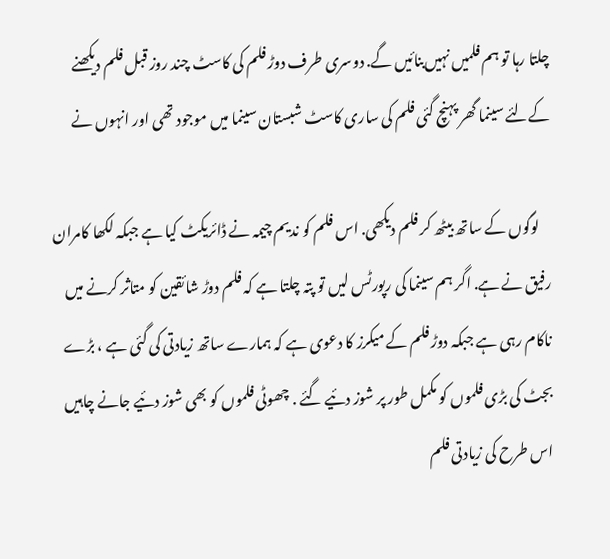چلتا رہا تو ہم فلمیں نہیں‌بنائیں گے. دوسری طرف دوڑ فلم کی کاسٹ چند روز قبل فلم دیکھنے کےلئے سینما گھر پہنچ گئی فلم کی ساری کاسٹ شبستان سینما میں موجود تھی اور انہوں نے

    لوگوں کے ساتھ بیٹھ کر فلم دیکھی. اس فلم کو ندیم چیمہ نے ڈائریکٹ کیا ہے جبکہ لکھا کامران رفیق نے ہے. اگر ہم سینما کی رپورٹس لیں تو پتہ چلتا ہے کہ فلم دوڑ شائقین کو متاثر کرنے میں ناکام رہی ہے جبکہ دوڑ فلم کے میکرز کا دعوی ہے کہ ہمارے ساتھ زیادتی کی گئی ہے ، بڑے بجٹ کی بڑی فلموں کو مکمل طور پر شوز دئیے گئے . چھوٹی فلموں کو بھی شوز دئیے جانے چاہیں اس طرح کی زیادتی فلم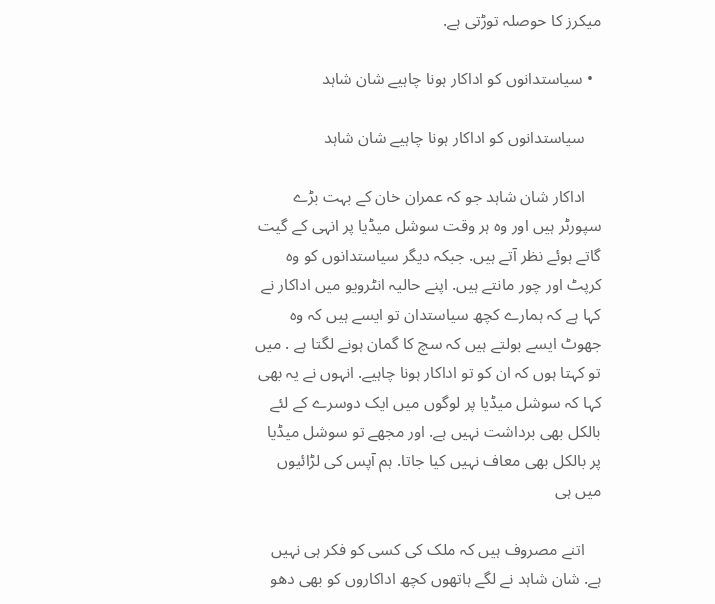میکرز کا حوصلہ توڑتی ہے.

  • سیاستدانوں کو اداکار ہونا چاہیے شان شاہد

    سیاستدانوں کو اداکار ہونا چاہیے شان شاہد

    اداکار شان شاہد جو کہ عمران خان کے بہت بڑے سپورٹر ہیں اور وہ ہر وقت سوشل میڈیا پر انہی کے گیت گاتے ہوئے نظر آتے ہیں. جبکہ دیگر سیاستدانوں کو وہ کرپٹ اور چور مانتے ہیں. اپنے حالیہ انٹرویو میں اداکار نے کہا ہے کہ ہمارے کچھ سیاستدان تو ایسے ہیں کہ وہ جھوٹ ایسے بولتے ہیں کہ سچ کا گمان ہونے لگتا ہے . میں تو کہتا ہوں کہ ان کو تو اداکار ہونا چاہیے. انہوں نے یہ بھی کہا کہ سوشل میڈیا پر لوگوں میں ایک دوسرے کے لئے بالکل بھی برداشت نہیں ہے. اور مجھے تو سوشل میڈیا پر بالکل بھی معاف نہیں کیا جاتا. ہم آپس کی لڑائیوں میں ہی

    اتنے مصروف ہیں کہ ملک کی کسی کو فکر ہی نہیں ہے. شان شاہد نے لگے ہاتھوں کچھ اداکاروں کو بھی دھو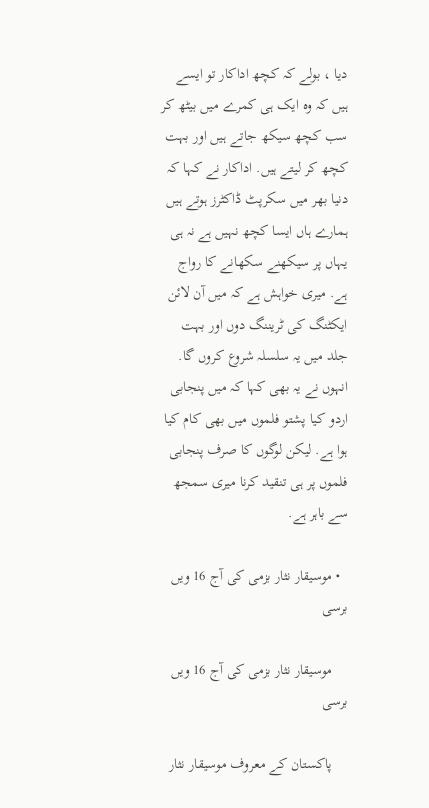دیا ، بولے کہ کچھ اداکار تو ایسے ہیں کہ وہ ایک ہی کمرے میں بیٹھ کر سب کچھ سیکھ جاتے ہیں اور بہت کچھ کر لیتے ہیں. اداکار نے کہا کہ دنیا بھر میں سکرپٹ ڈاکٹرز ہوتے ہیں ہمارے ہاں ایسا کچھ نہیں ہے نہ ہی یہاں پر سیکھنے سکھانے کا رواج ہے. میری خواہش ہے کہ میں آن لائن ایکٹنگ کی ٹریننگ دوں اور بہت جلد میں یہ سلسلہ شروع کروں گا. انہوں نے یہ بھی کہا کہ میں پنجابی اردو کیا پشتو فلموں میں بھی کام کیا ہوا ہے. لیکن لوگوں کا صرف پنجابی فلموں پر ہی تنقید کرنا میری سمجھ سے باہر ہے.

  • موسیقار نثار بزمی کی آج 16 ویں برسی

    موسیقار نثار بزمی کی آج 16 ویں برسی

    پاکستان کے معروف موسیقار نثار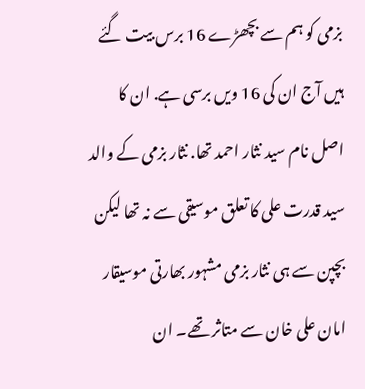بزمی کو ہم سے بچھڑے 16 برس بیت گئے ہیں آج ان کی 16 ویں برسی ہے. ان کا اصل نام سید نثار احمد تھا. نثار بزمی کے والد سید قدرت علی کا تعلق موسیقی سے نہ تھا لیکن بچپن سے ہی نثار بزمی مشہور بھارتی موسیقار امان علی خان سے متاثر تھے۔ ان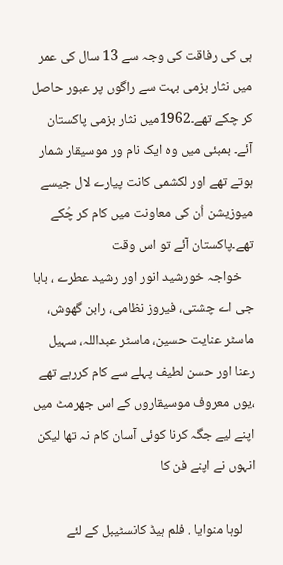ہی کی رفاقت کی وجہ سے 13 سال کی عمر میں نثار بزمی بہت سے راگوں پر عبور حاصل کر چکے تھے۔1962میں نثار بزمی پاکستان آئے۔ بمبئی میں وہ ایک نام ور موسیقار شمار ہوتے تھے اور لکشمی کانت پیارے لال جیسے میوزیشن اُن کی معاونت میں کام کر چُکے تھے۔پاکستان آئے تو اس وقت
    خواجہ خورشید انور اور رشید عطرے ، بابا جی اے چشتی، فیروز نظامی، رابن گھوش، ماسٹر عنایت حسین، ماسٹر عبداللہ، سہیل رعنا اور حسن لطیف پہلے سے کام کررہے تھے ،یوں معروف موسیقاروں کے اس جھرمٹ میں اپنے لیے جگہ کرنا کوئی آسان کام نہ تھا لیکن انہوں نے اپنے فن کا

    لوہا منوایا . فلم ہیڈ کانسٹیبل کے لئے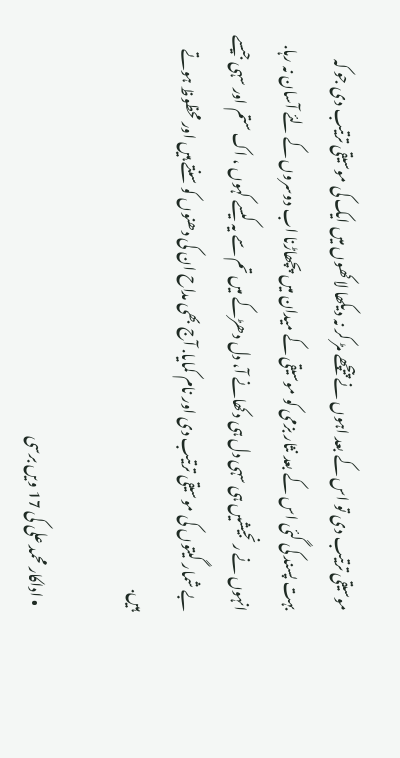موسیقی ترتیب دی تو اس کے بعد اہوں نے پیچھے مڑ کر نہ دیکھا لاکھوں میں ایک کی موسیقی ترتیب دی جو کہ بہت پسند کی گئی اس کے بعد نثار بزمی کو موسیقی کے میدان میں پچھاڑنا اب دوسروں کے لئے آسان نہ رہا. انہوں نے رنجیشیں ہی سہی دل ہی دکھانے آ، دل دھڑکے میں تم سے یہ کیسے کہوں ، اک ستم اور سہی جیسے بے شمار گیتوں کی موسیقی ترتیب دی اور نام کمایا. آج بھی مداح ان کی دھنوں کو سنتے ہیں اور محظوظ ہوتے ہیں.

  • اداکار محمد علی کی 17 ویں برسی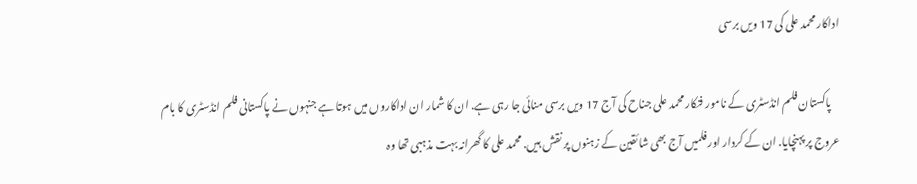اداکار محمد علی کی 17 ویں برسی

    پاکستان فلم انڈسٹری کے نامور فنکار محمد علی جناح کی آج 17 ویں برسی منائی جا رہی ہے. ان کا شمار ان اداکاروں میں ہوتا ہے جنہوں نے پاکستانی فلم انڈسٹری کا بام عروج پر پہنچایا. ان کے کردار اور فلمیں آج بھی شائقین کے زہنوں پر نقش ہیں. محمد علی کا گھرانہ بہت مذہبی تھا وہ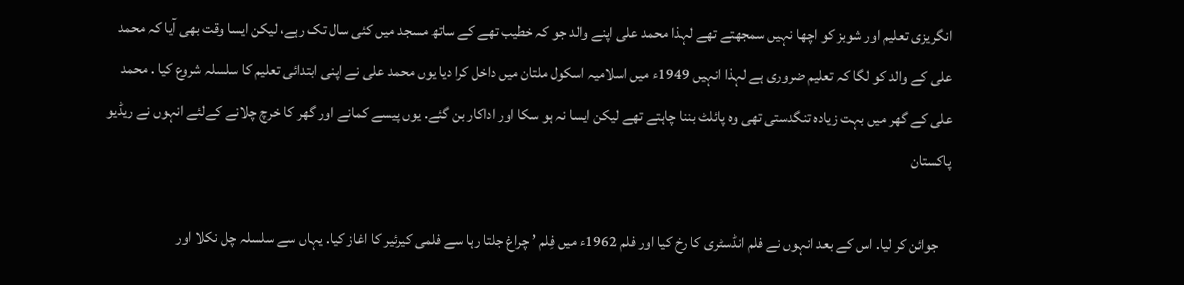انگریزی تعلیم اور شوبز کو اچھا نہیں سمجھتے تھے لہذا محمد علی اپنے والد جو کہ خطیب تھے کے ساتھ مسجد میں کئی سال تک رہے، لیکن ایسا وقت بھی آیا کہ محمد علی کے والد کو لگا کہ تعلیم ضروری ہے لہذا انہیں 1949ء میں اسلامیہ اسکول ملتان میں داخل کرا دیا یوں محمد علی نے اپنی ابتدائی تعلیم کا سلسلہ شروع کیا . محمد علی کے گھر میں بہت زیادہ تنگدستی تھی وہ پائلٹ بننا چاہتے تھے لیکن ایسا نہ ہو سکا اور اداکار بن گئے. یوں پیسے کمانے اور گھر کا خرچ چلانے کےلئے انہوں نے ریڈیو پاکستان

    جوائن کر لیا. اس کے بعد انہوں نے فلم انڈسٹری کا رخ کیا اور فلم 1962ء میں فِلم ’ چراغ جلتا رہا سے فلمی کیرئیر کا اغاز کیا. یہاں سے سلسلہ چل نکلا اور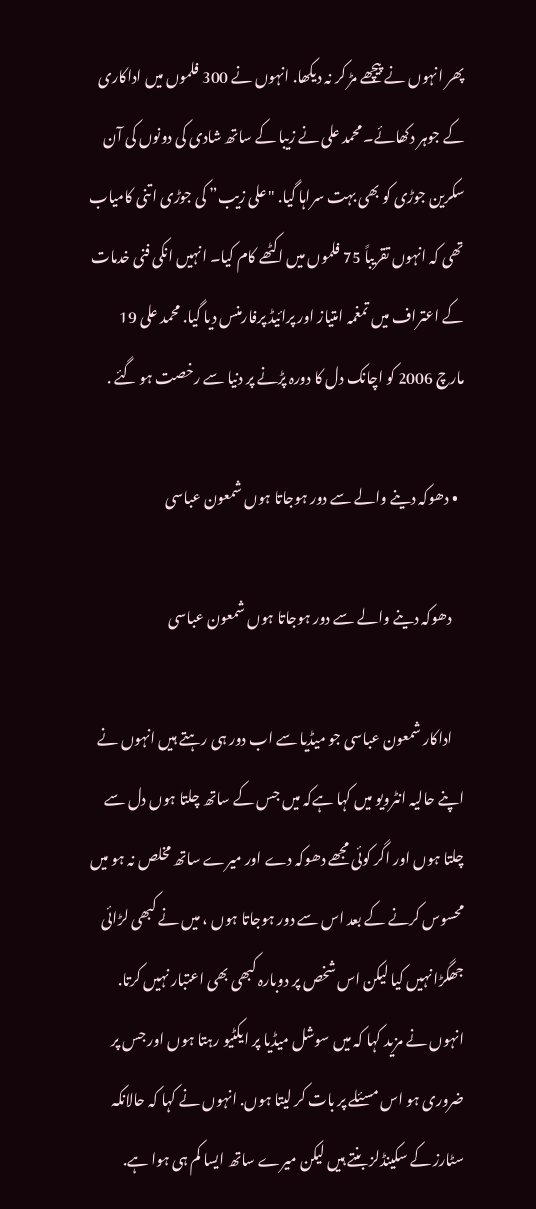پھر انہوں نے پیچھے مڑ کر نہ دیکھا. انہوں نے 300 فلموں میں اداکاری کے جوہر دکھائے۔ محمد علی نے زیبا کے ساتھ شادی کی دونوں کی آن سکرین جوڑی کو بھی بہت سراہا گیا. "علی زیب” کی جوڑی اتنی کامیاب تھی کہ انہوں تقریباً 75 فلموں میں اکٹھے کام کیا۔ انہیں انکی فنی خدمات کے اعتراف میں تمغمہ امتیاز اور پرائیڈ پرفارمنس دیا گیا. محمد علی 19 مارچ 2006 کو اچانک دل کا دورہ پڑنے پر دنیا سے رخصت ہو گئے .

  • دھوکہ دینے والے سے دور ہوجاتا ہوں شمعون عباسی

    دھوکہ دینے والے سے دور ہوجاتا ہوں شمعون عباسی

    اداکار شمعون عباسی جو میڈیا سے اب دور ہی رہتے ہیں انہوں نے اپنے حالیہ انٹرویو میں کہا ہےکہ میں جس کے ساتھ چلتا ہوں دل سے چلتا ہوں اور اگر کوئی مجھے دھوکہ دے اور میرے ساتھ مخلص نہ ہو میں محسوس کرنے کے بعد اس سے دور ہوجاتا ہوں ، میں نے کبھی لڑائی جھگڑا نہیں کیا لیکن اس شخص پر دوبارہ کبھی بھی اعتبار نہیں کرتا. انہوں نے مزید کہا کہ میں سوشل میڈیا پر ایکٹیو رہتا ہوں اور جس پر ضروری ہو اس مسئلے پر بات کر لیتا ہوں. انہوں نے کہا کہ حالانکہ سٹارز کے سکینڈلز بنتے ہیں لیکن میرے ساتھ ایسا کم ہی ہوا ہے.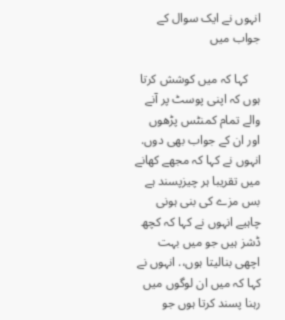انہوں نے ایک سوال کے جواب میں

    کہا کہ میں کوشش کرتا ہوں کہ اپنی پوسٹ پر آنے والے تمام کمنٹس پڑھوں اور ان کے جواب بھی دوں. انہوں نے کہا کہ مجھے کھانے میں تقریبا ہر چیزپسند ہے بس مزے کی بنی ہونی چاہیے انہوں نے کہا کہ کچھ ڈشز ہیں جو میں بہت اچھی بنالیتا ہوں،. انہوں نے کہا کہ میں ان لوگوں میں رہنا پسند کرتا ہوں جو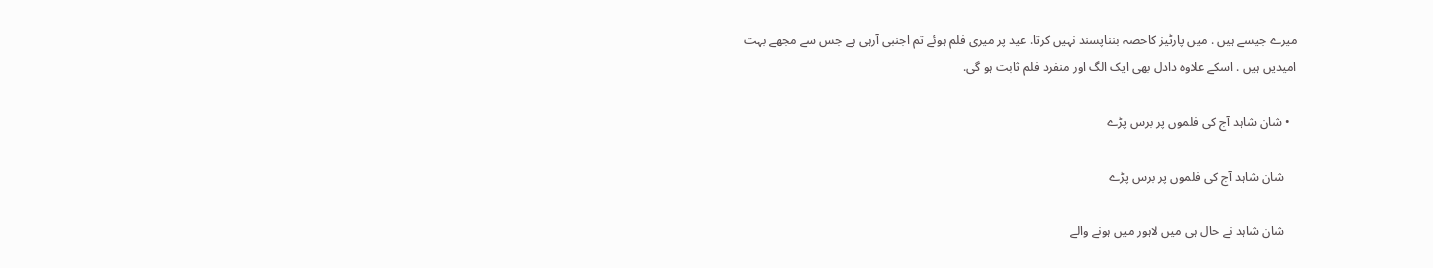میرے جیسے ہیں . میں پارٹیز کاحصہ بنناپسند نہیں کرتا. عید پر میری فلم ہوئے تم اجنبی آرہی ہے جس سے مجھے بہت امیدیں ہیں . اسکے علاوہ دادل بھی ایک الگ اور منفرد فلم ثابت ہو گی.

  • شان شاہد آج کی فلموں پر برس پڑے

    شان شاہد آج کی فلموں پر برس پڑے

    شان شاہد نے حال ہی میں لاہور میں ہونے والے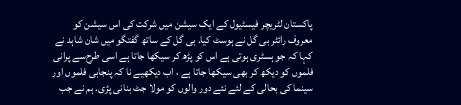پاکستان لٹریچر فیسٹیول کے ایک سیشن میں شرکت کی اس سیشن کو معروف رائٹر بی گل نے ہوسٹ کیا. بی گل کے ساتھ گفتگو میں شان شاہد نے کہا کہ جو ہسٹری ہوتی ہے اس کو پڑھ کر سیکھا جاتا ہے اسی طرح‌سے پرانی فلموں کو دیکھ کر بھی سیکھا جاتا ہے ، اب دیکھیے نا کہ پنجابی فلموں اور سینما کی بحالی کے لئے نئے دور والوں کو مولا جٹ بنانی پڑی. ہم نے جب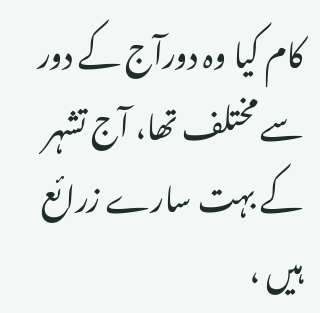کام کیا وہ دورآج کے دور سے مختلف تھا، آج تشہر کے بہت سارے زرائع ہیں ،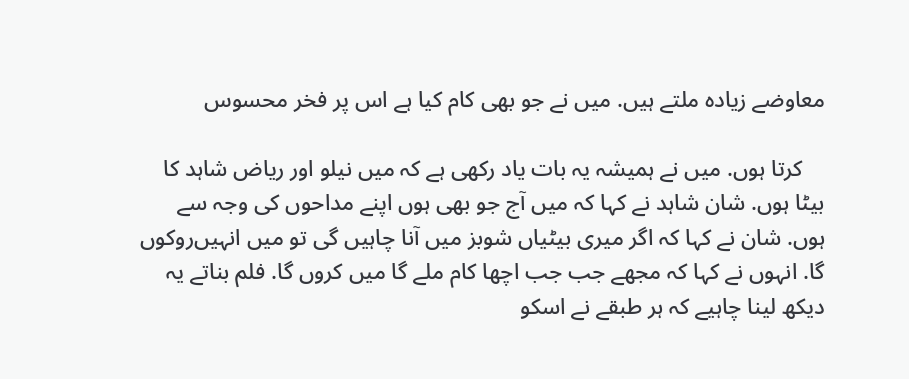معاوضے زیادہ ملتے ہیں. میں نے جو بھی کام کیا ہے اس پر فخر محسوس

    کرتا ہوں. میں نے ہمیشہ یہ بات یاد رکھی ہے کہ میں نیلو اور ریاض شاہد کا بیٹا ہوں. شان شاہد نے کہا کہ میں آج جو بھی ہوں اپنے مداحوں کی وجہ سے ہوں. شان نے کہا کہ اگر میری بیٹیاں‌ شوبز میں آنا چاہیں گی تو میں انہیں‌روکوں گا. انہوں نے کہا کہ مجھے جب جب اچھا کام ملے گا میں کروں گا. فلم بناتے یہ دیکھ لینا چاہیے کہ ہر طبقے نے اسکو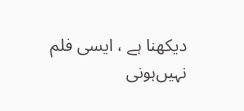دیکھنا ہے ، ایسی فلم نہیں‌ہونی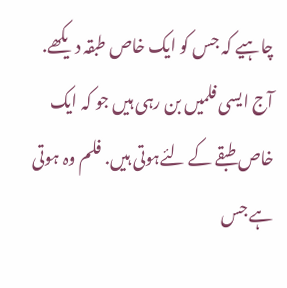چاہیے کہ جس کو ایک خاص طبقہ دیکھے. آج ایسی فلمیں بن رہی ہیں جو کہ ایک خاص طبقے کے لئےہوتی ہیں. فلم وہ ہوتی ہے جس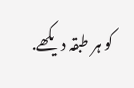کو ہر طبقہ دیکھے.